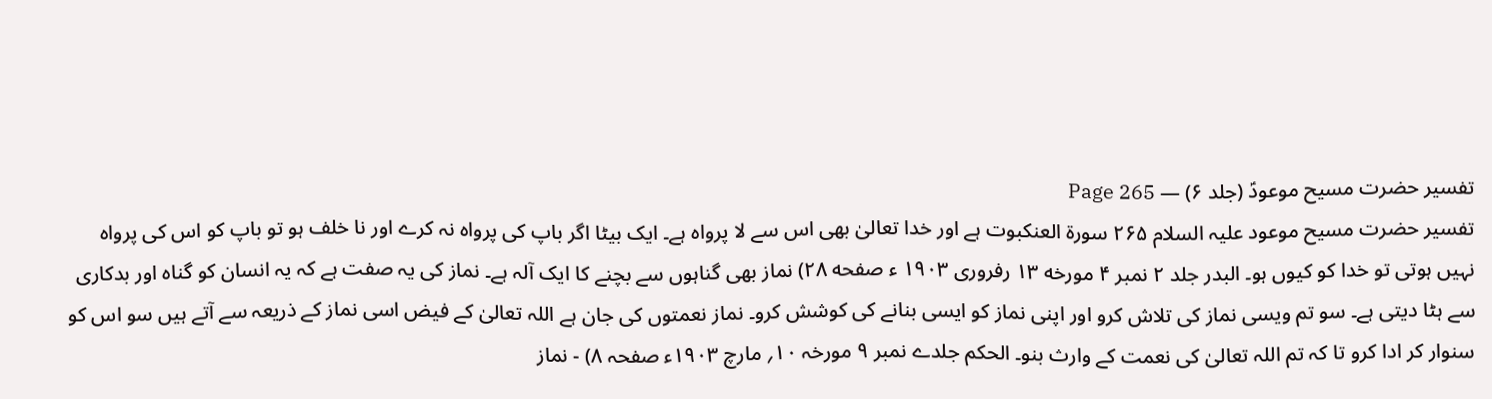تفسیر حضرت مسیح موعودؑ (جلد ۶) — Page 265
تفسیر حضرت مسیح موعود علیہ السلام ۲۶۵ سورة العنكبوت ہے اور خدا تعالیٰ بھی اس سے لا پرواہ ہے۔ ایک بیٹا اگر باپ کی پرواہ نہ کرے اور نا خلف ہو تو باپ کو اس کی پرواہ نہیں ہوتی تو خدا کو کیوں ہو۔ البدر جلد ۲ نمبر ۴ مورخه ۱۳ رفروری ۱۹۰۳ ء صفحه ۲۸) نماز بھی گناہوں سے بچنے کا ایک آلہ ہے۔ نماز کی یہ صفت ہے کہ یہ انسان کو گناہ اور بدکاری سے ہٹا دیتی ہے۔ سو تم ویسی نماز کی تلاش کرو اور اپنی نماز کو ایسی بنانے کی کوشش کرو۔ نماز نعمتوں کی جان ہے اللہ تعالیٰ کے فیض اسی نماز کے ذریعہ سے آتے ہیں سو اس کو سنوار کر ادا کرو تا کہ تم اللہ تعالیٰ کی نعمت کے وارث بنو۔ الحکم جلدے نمبر ۹ مورخہ ۱۰؍ مارچ ۱۹۰۳ء صفحہ ۸) - نماز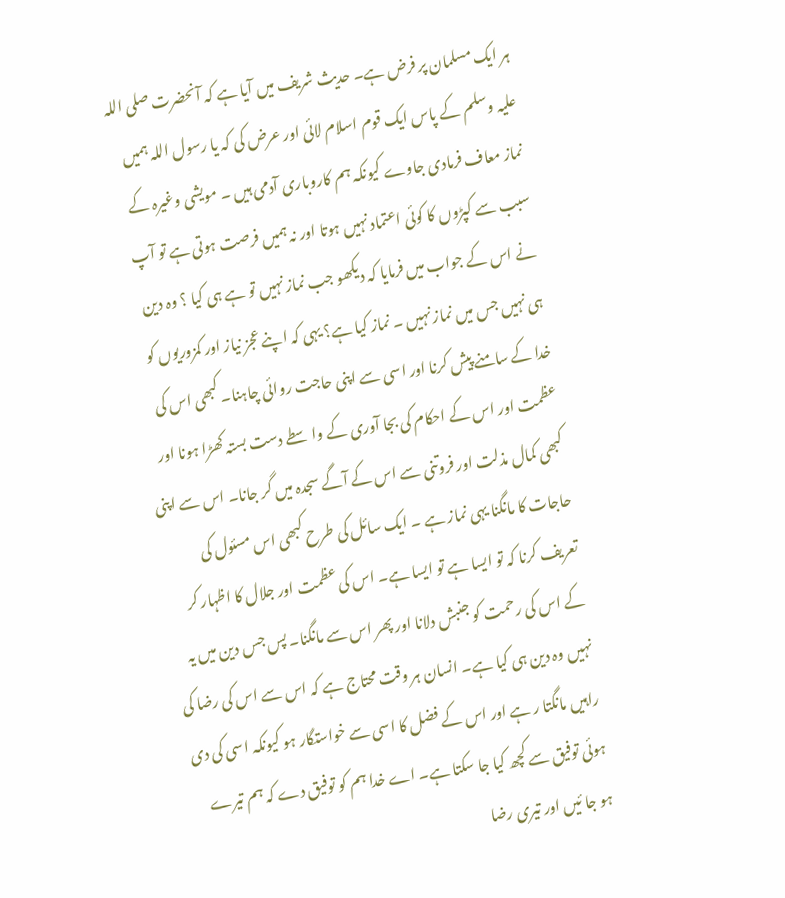ہر ایک مسلمان پر فرض ہے۔ حدیث شریف میں آیا ہے کہ آنحضرت صلی اللہ علیہ وسلم کے پاس ایک قوم اسلام لائی اور عرض کی کہ یا رسول اللہ ہمیں نماز معاف فرمادی جاوے کیونکہ ہم کاروباری آدمی ہیں ۔ مویشی وغیرہ کے سبب سے کپڑوں کا کوئی اعتماد نہیں ہوتا اور نہ ہمیں فرصت ہوتی ہے تو آپ نے اس کے جواب میں فرمایا کہ دیکھو جب نماز نہیں تو ہے ہی کیا ؟ وہ دین ہی نہیں جس میں نماز نہیں ۔ نماز کیا ہے؟ یہی کہ اپنے عجز نیاز اور کمزوریوں کو خدا کے سامنے پیش کرنا اور اسی سے اپنی حاجت روائی چاہنا۔ کبھی اس کی عظمت اور اس کے احکام کی بجا آوری کے واسطے دست بستہ کھڑا ہونا اور کبھی کمال مذلت اور فروتنی سے اس کے آگے سجدہ میں گر جانا۔ اس سے اپنی حاجات کا مانگنا یہی نماز ہے ۔ ایک سائل کی طرح کبھی اس مسئول کی تعریف کرنا کہ تو ایسا ہے تو ایسا ہے۔ اس کی عظمت اور جلال کا اظہار کر کے اس کی رحمت کو جنبش دلانا اور پھر اس سے مانگنا۔ پس جس دین میں یہ نہیں وہ دین ہی کیا ہے۔ انسان ہر وقت محتاج ہے کہ اس سے اس کی رضا کی راہیں مانگتا ر ہے اور اس کے فضل کا اسی سے خواستگار ہو کیونکہ اسی کی دی ہوئی توفیق سے کچھ کیا جا سکتا ہے۔ اے خدا ہم کو توفیق دے کہ ہم تیرے ہو جا ئیں اور تیری رضا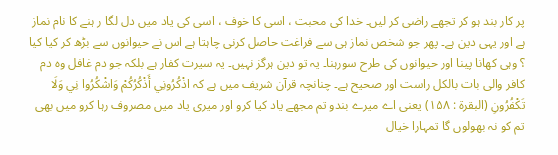پر کار بند ہو کر تجھے راضی کر لیں۔ خدا کی محبت ، اسی کا خوف ، اسی کی یاد میں دل لگا ر ہنے کا نام نماز ہے اور یہی دین ہے۔ پھر جو شخص نماز ہی سے فراغت حاصل کرنی چاہتا ہے اس نے حیوانوں سے بڑھ کر کیا کیا ؟ وہی کھانا پینا اور حیوانوں کی طرح سورہنا۔ یہ تو دین ہرگز نہیں۔ یہ سیرت کفار ہے بلکہ جو دم غافل وہ دم کافر والی بات بالکل راست اور صحیح ہے۔ چنانچہ قرآن شریف میں ہے کہ اذْكُرُونِي أَذْكُرُكُمْ وَاشْكُرُوا نِي وَلَا تَكْفُرُونِ (البقرة : ۱۵۸) یعنی اے میرے بندو تم مجھے یاد کیا کرو اور میری یاد میں مصروف رہا کرو میں بھی تم کو نہ بھولوں گا تمہارا خیال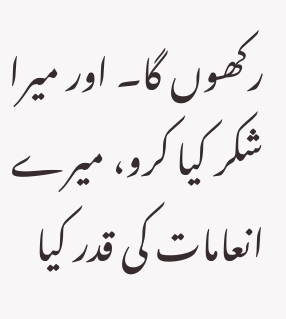رکھوں گا۔ اور میرا شکر کیا کرو، میرے انعامات کی قدر کیا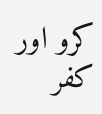کرو اور کفر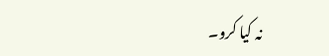نہ کیا کرو۔